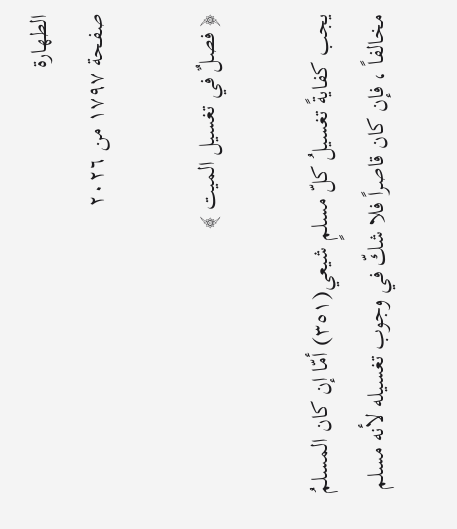الطهارة
صفحة ١٧٩٧ من ٢٠٢٦

﴿ فصلٌ في تغسيل الميت ﴾

يجب كفايةً تغسيلُ كلّ مسلمٍ شيعي(٣٥١) أمّا إن كان المسلمُ مخالفاً ، فإن كان قاصراً فلا شكّ في وجوب تغسيله لأنه مسلم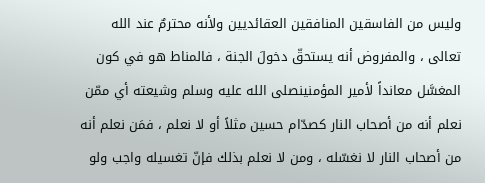وليس من الفاسقين المنافقين العقائديين ولأنه محترمٌ عند الله تعالى ، والمفروض أنه يستحقّ دخولَ الجنة ، فالمناط هو في كون المغسَّل معانداً لأمير المؤمنينصلى الله عليه وسلم وشيعته أي ممّن نعلم أنه من أصحاب النار كصدّام حسين مثلاً أو لا نعلم ، فمَن نعلم أنه من أصحاب النار لا نغسّله ، ومن لا نعلم بذلك فإنّ تغسيله واجب ولو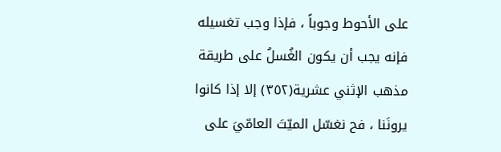على الأحوط وجوباً ، فإذا وجب تغسيله فإنه يجب أن يكون الغُسلُ على طريقة مذهب الإثني عشرية(٣٥٢) إلا إذا كانوا يرونَنا ، فح نغسّل الميّتَ العامّيَ على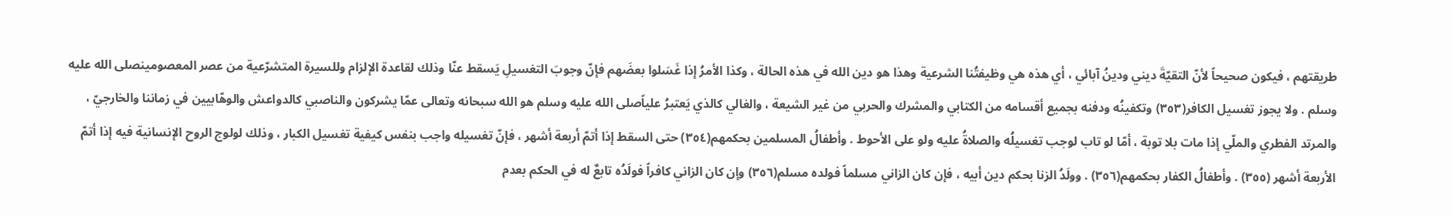طريقتهم ، فيكون صحيحاً لأنّ التقيّةَ ديني ودينُ آبائي ، أي هذه هي وظيفتُنا الشرعية وهذا هو دين الله في هذه الحالة ، وكذا الأمرُ إذا غَسَلوا بعضَهم فإنّ وجوبَ التغسيلِ يَسقط عنّا وذلك لقاعدة الإلزام وللسيرة المتشرّعية من عصر المعصومينصلى الله عليه وسلم . ولا يجوز تغسيل الكافر(٣٥٣) وتكفينُه ودفنه بجميع أقسامه من الكتابي والمشرك والحربي من غير الشيعة ، والغالي كالذي يَعتبرُ علياًصلى الله عليه وسلم هو الله سبحانه وتعالى عمّا يشركون والناصبي كالدواعش والوهّابيين في زماننا والخارجيّ ، والمرتد الفطري والملّي إذا مات بلا توبة ، أمّا لو تاب لوجب تغسيلُه والصلاةُ عليه ولو على الأحوط . وأطفالُ المسلمين بحكمهم(٣٥٤) حتى السقط إذا أتمّ أربعة أشهر ، فإنّ تغسيله واجب بنفس كيفية تغسيل الكبار ، وذلك لولوج الروح الإنسانية فيه إذا أتمّ الأربعة أشهر (٣٥٥) . وأطفالُ الكفار بحكمهم(٣٥٦) . وولَدُ الزنا بحكم دين أبيه ، فإن كان الزاني مسلماً فولده مسلم(٣٥٦) وإن كان الزاني كافراً فولَدُه تابعٌ له في الحكم بعدم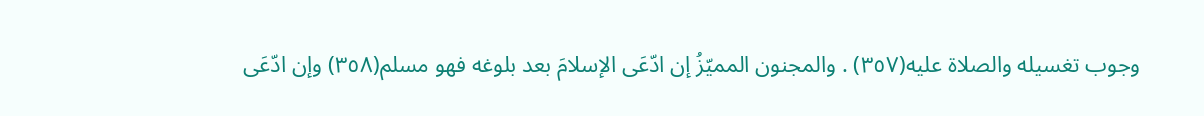وجوب تغسيله والصلاة عليه(٣٥٧) . والمجنون المميّزُ إن ادّعَى الإسلامَ بعد بلوغه فهو مسلم(٣٥٨) وإن ادّعَى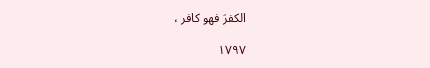الكفرَ فهو كافر ،

١٧٩٧